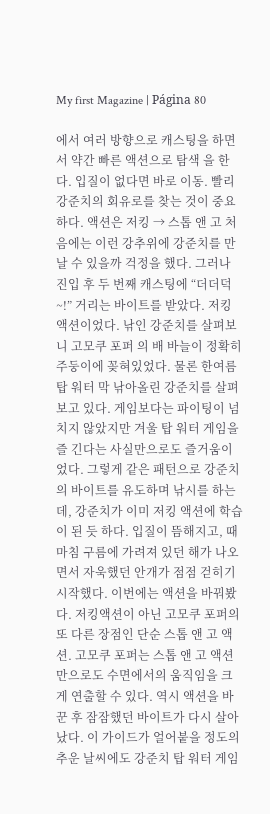My first Magazine | Página 80

에서 여러 방향으로 캐스팅을 하면서 약간 빠른 액션으로 탐색 을 한다. 입질이 없다면 바로 이동. 빨리 강준치의 회유로를 찾는 것이 중요하다. 액션은 저킹 → 스톱 앤 고 처음에는 이런 강추위에 강준치를 만날 수 있을까 걱정을 했다. 그러나 진입 후 두 번째 캐스팅에 “더더덕~!” 거리는 바이트를 받았다. 저킹 액션이었다. 낚인 강준치를 살펴보니 고모쿠 포퍼 의 배 바늘이 정확히 주둥이에 꽂혀있었다. 물론 한여름 탑 워터 막 낚아올린 강준치를 살펴보고 있다. 게임보다는 파이팅이 넘치지 않았지만 겨울 탑 워터 게임을 즐 긴다는 사실만으로도 즐거움이었다. 그렇게 같은 패턴으로 강준치의 바이트를 유도하며 낚시를 하는데, 강준치가 이미 저킹 액션에 학습이 된 듯 하다. 입질이 뜸해지고, 때마침 구름에 가려져 있던 해가 나오면서 자욱했던 안개가 점점 걷히기 시작했다. 이번에는 액션을 바꿔봤다. 저킹액션이 아닌 고모쿠 포퍼의 또 다른 장점인 단순 스톱 앤 고 액션. 고모쿠 포퍼는 스톱 앤 고 액션 만으로도 수면에서의 움직임을 크게 연출할 수 있다. 역시 액션을 바꾼 후 잠잠했던 바이트가 다시 살아났다. 이 가이드가 얼어붙을 정도의 추운 날씨에도 강준치 탑 워터 게임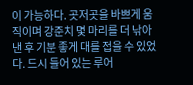이 가능하다. 곳저곳을 바쁘게 움직이며 강준치 몇 마리를 더 낚아낸 후 기분 좋게 대를 접을 수 있었다. 드시 들어 있는 루어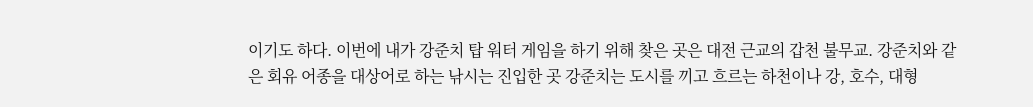이기도 하다. 이번에 내가 강준치 탑 워터 게임을 하기 위해 찾은 곳은 대전 근교의 갑천 불무교. 강준치와 같은 회유 어종을 대상어로 하는 낚시는 진입한 곳 강준치는 도시를 끼고 흐르는 하천이나 강, 호수, 대형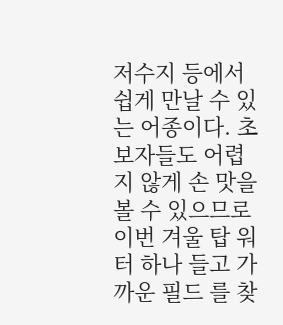저수지 등에서 쉽게 만날 수 있는 어종이다. 초보자들도 어렵지 않게 손 맛을 볼 수 있으므로 이번 겨울 탑 워터 하나 들고 가까운 필드 를 찾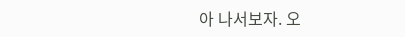아 나서보자. 오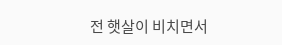전 햇살이 비치면서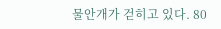물안개가 걷히고 있다. 80